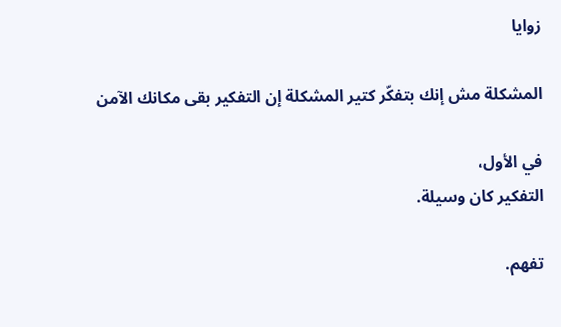زوايا

المشكلة مش إنك بتفكّر كتير المشكلة إن التفكير بقى مكانك الآمن

في الأول،
التفكير كان وسيلة.

تفهم.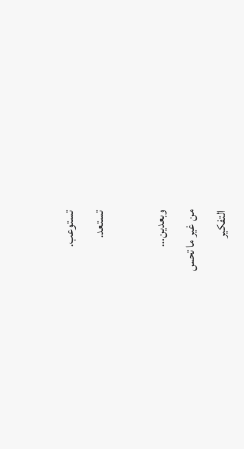تستوعب.
تستعد.

وبعدين…
من غير ما تحس
التفكير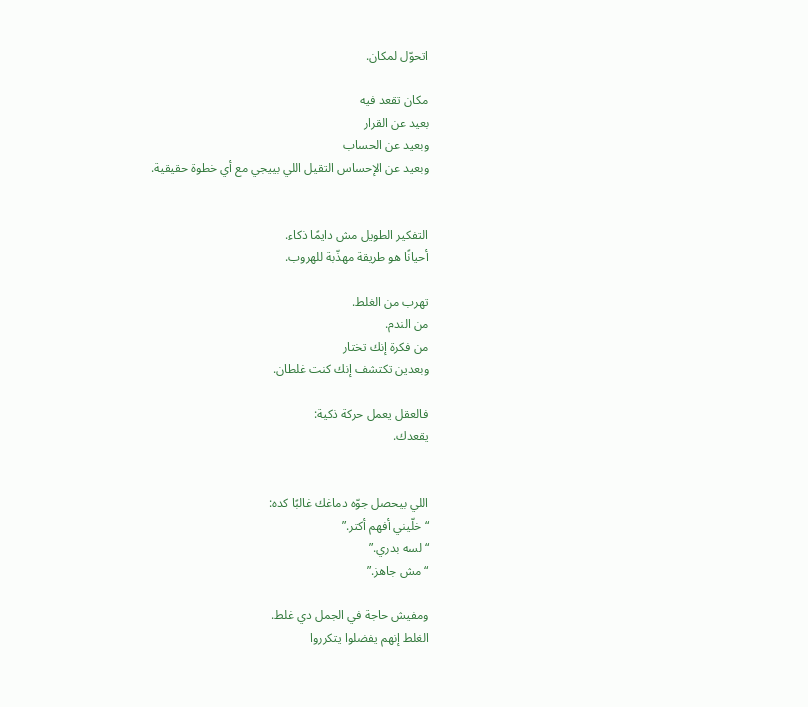اتحوّل لمكان.

مكان تقعد فيه
بعيد عن القرار
وبعيد عن الحساب
وبعيد عن الإحساس التقيل اللي بييجي مع أي خطوة حقيقية.


التفكير الطويل مش دايمًا ذكاء.
أحيانًا هو طريقة مهذّبة للهروب.

تهرب من الغلط.
من الندم.
من فكرة إنك تختار
وبعدين تكتشف إنك كنت غلطان.

فالعقل يعمل حركة ذكية:
يقعدك.


اللي بيحصل جوّه دماغك غالبًا كده:
“خلّيني أفهم أكتر.”
“لسه بدري.”
“مش جاهز.”

ومفيش حاجة في الجمل دي غلط.
الغلط إنهم يفضلوا يتكرروا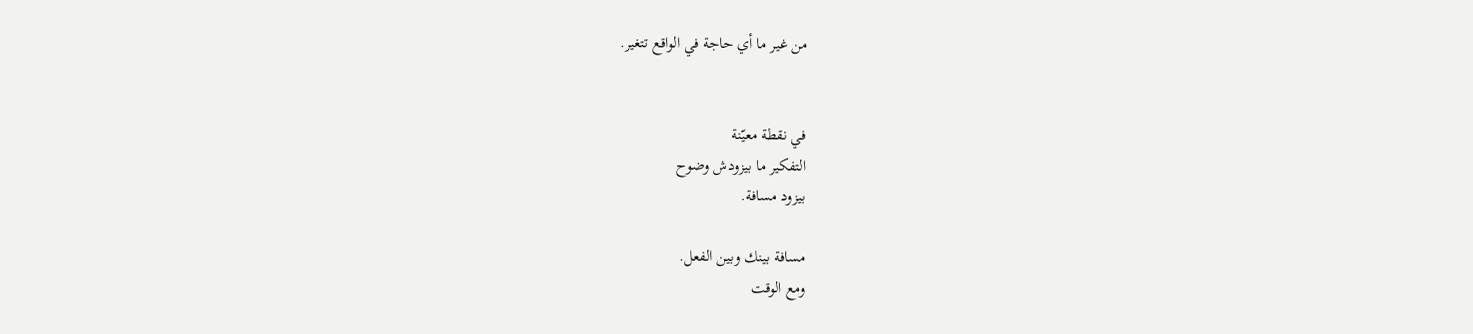من غير ما أي حاجة في الواقع تتغير.


في نقطة معيّنة
التفكير ما بيزودش وضوح
بيزود مسافة.

مسافة بينك وبين الفعل.
ومع الوقت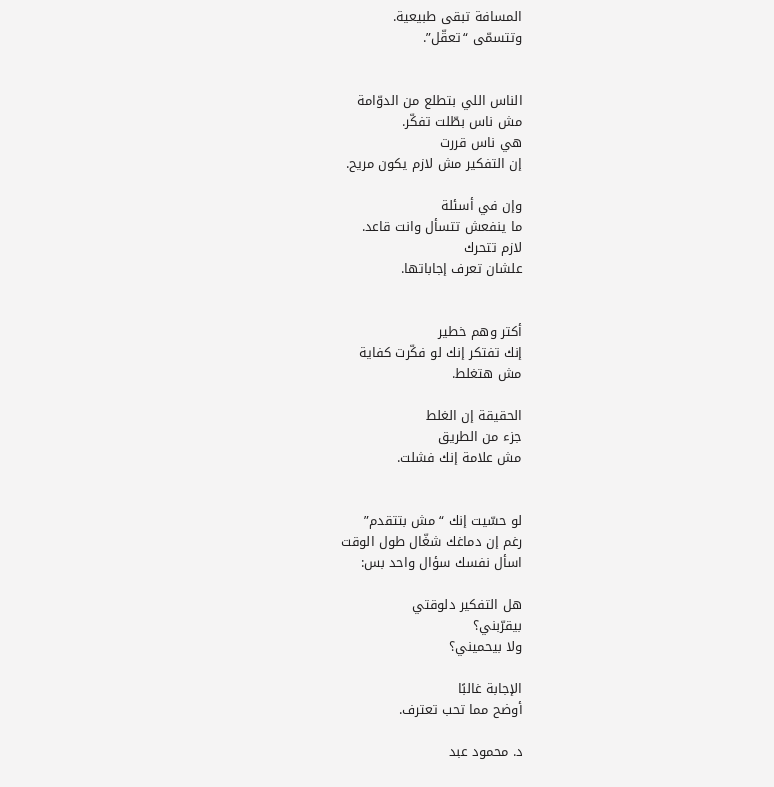المسافة تبقى طبيعية.
وتتسمّى “تعقّل”.


الناس اللي بتطلع من الدوّامة
مش ناس بطّلت تفكّر.
هي ناس قررت
إن التفكير مش لازم يكون مريح.

وإن في أسئلة
ما ينفعش تتسأل وانت قاعد.
لازم تتحرك
علشان تعرف إجاباتها.


أكتر وهم خطير
إنك تفتكر إنك لو فكّرت كفاية
مش هتغلط.

الحقيقة إن الغلط
جزء من الطريق
مش علامة إنك فشلت.


لو حسّيت إنك “مش بتتقدم”
رغم إن دماغك شغّال طول الوقت
اسأل نفسك سؤال واحد بس:

هل التفكير دلوقتي
بيقرّبني؟
ولا بيحميني؟

الإجابة غالبًا
أوضح مما تحب تعترف.

د. محمود عبد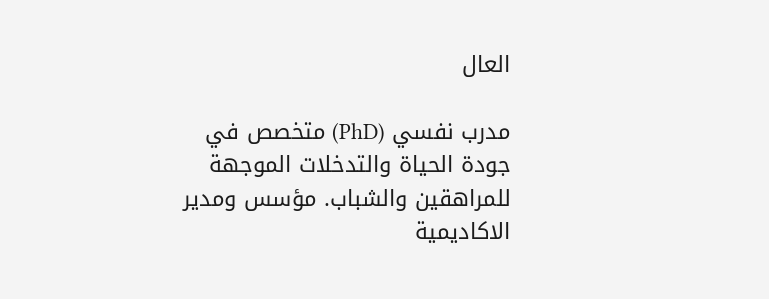العال

مدرب نفسي (PhD) متخصص في جودة الحياة والتدخلات الموجهة للمراهقين والشباب. مؤسس ومدير الاكاديمية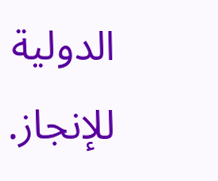الدولية للإنجاز.